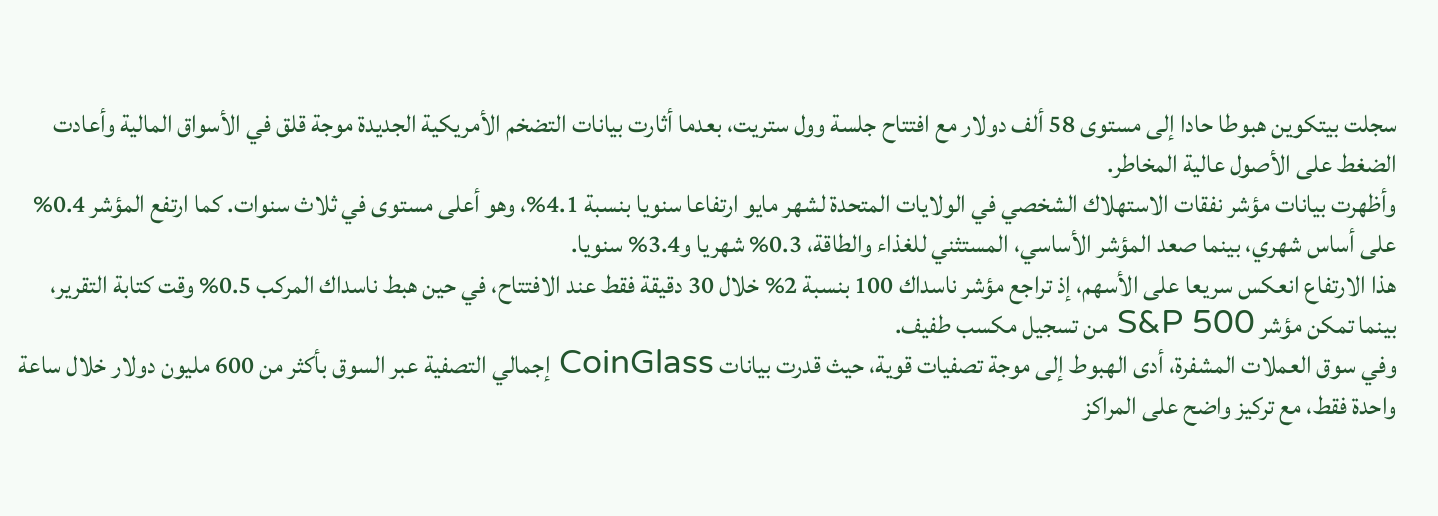سجلت بيتكوين هبوطا حادا إلى مستوى 58 ألف دولار مع افتتاح جلسة وول ستريت، بعدما أثارت بيانات التضخم الأمريكية الجديدة موجة قلق في الأسواق المالية وأعادت الضغط على الأصول عالية المخاطر.
وأظهرت بيانات مؤشر نفقات الاستهلاك الشخصي في الولايات المتحدة لشهر مايو ارتفاعا سنويا بنسبة 4.1%، وهو أعلى مستوى في ثلاث سنوات. كما ارتفع المؤشر 0.4% على أساس شهري، بينما صعد المؤشر الأساسي، المستثني للغذاء والطاقة، 0.3% شهريا و3.4% سنويا.
هذا الارتفاع انعكس سريعا على الأسهم، إذ تراجع مؤشر ناسداك 100 بنسبة 2% خلال 30 دقيقة فقط عند الافتتاح، في حين هبط ناسداك المركب 0.5% وقت كتابة التقرير، بينما تمكن مؤشر S&P 500 من تسجيل مكسب طفيف.
وفي سوق العملات المشفرة، أدى الهبوط إلى موجة تصفيات قوية، حيث قدرت بيانات CoinGlass إجمالي التصفية عبر السوق بأكثر من 600 مليون دولار خلال ساعة واحدة فقط، مع تركيز واضح على المراكز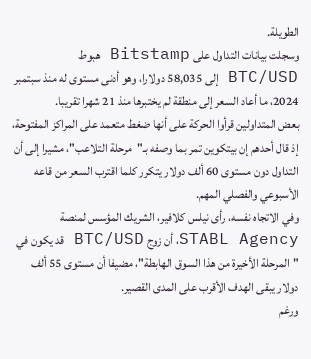الطويلة.
وسجلت بيانات التداول على Bitstamp هبوط BTC/USD إلى 58,035 دولارا، وهو أدنى مستوى له منذ سبتمبر 2024، ما أعاد السعر إلى منطقة لم يختبرها منذ 21 شهرا تقريبا.
بعض المتداولين قرأوا الحركة على أنها ضغط متعمد على المراكز المفتوحة، إذ قال أحدهم إن بيتكوين تمر بما وصفه بـ"مرحلة التلاعب"، مشيرا إلى أن التداول دون مستوى 60 ألف دولار يتكرر كلما اقترب السعر من قاعه الأسبوعي والفصلي المهم.
وفي الاتجاه نفسه، رأى نيلس كلافير، الشريك المؤسس لمنصة STABL Agency، أن زوج BTC/USD قد يكون في "المرحلة الأخيرة من هذا السوق الهابطة"، مضيفا أن مستوى 55 ألف دولار يبقى الهدف الأقرب على المدى القصير.
ورغم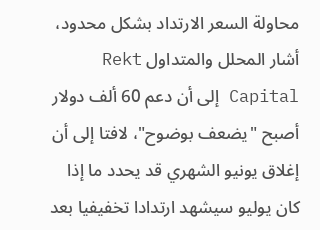محاولة السعر الارتداد بشكل محدود، أشار المحلل والمتداول Rekt Capital إلى أن دعم 60 ألف دولار أصبح "يضعف بوضوح"، لافتا إلى أن إغلاق يونيو الشهري قد يحدد ما إذا كان يوليو سيشهد ارتدادا تخفيفيا بعد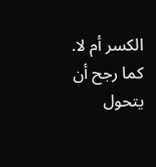الكسر أم لا. كما رجح أن يتحول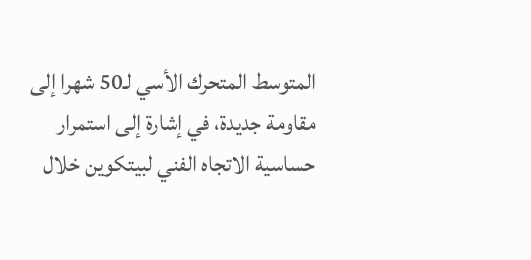المتوسط المتحرك الأسي لـ50 شهرا إلى مقاومة جديدة، في إشارة إلى استمرار حساسية الاتجاه الفني لبيتكوين خلال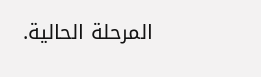المرحلة الحالية.